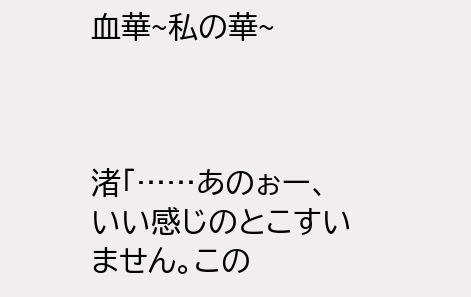血華~私の華~



渚「……あのぉー、いい感じのとこすいません。この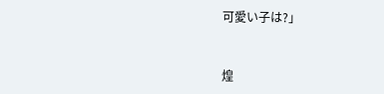可愛い子は?」


煌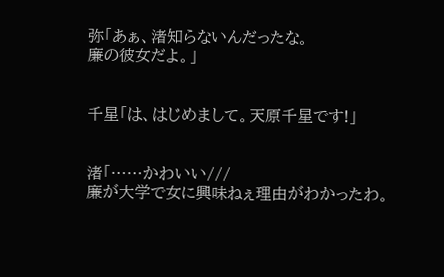弥「あぁ、渚知らないんだったな。
廉の彼女だよ。」


千星「は、はじめまして。天原千星です!」


渚「……かわいい///
廉が大学で女に興味ねぇ理由がわかったわ。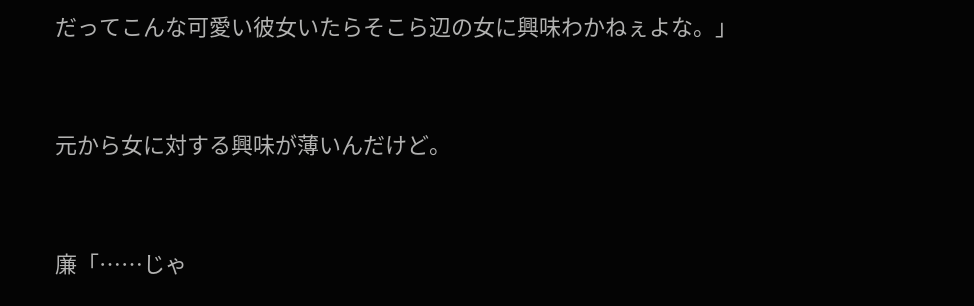だってこんな可愛い彼女いたらそこら辺の女に興味わかねぇよな。」


元から女に対する興味が薄いんだけど。


廉「……じゃ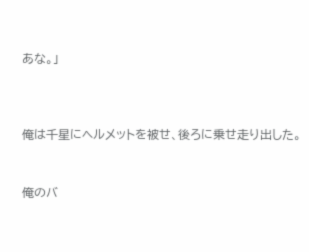あな。」



俺は千星にヘルメットを被せ、後ろに乗せ走り出した。


俺のバ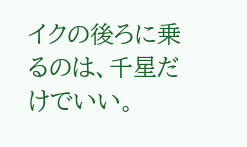イクの後ろに乗るのは、千星だけでいい。